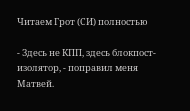Читаем Грот (СИ) полностью

- Здесь не КПП, здесь блокпост-изолятор, - поправил меня Матвей.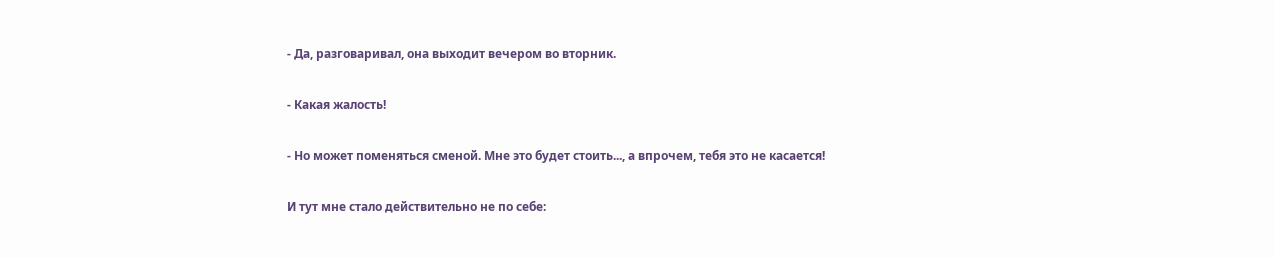- Да, разговаривал, она выходит вечером во вторник.

- Какая жалость!

- Но может поменяться сменой. Мне это будет стоить..., а впрочем, тебя это не касается!

И тут мне стало действительно не по себе: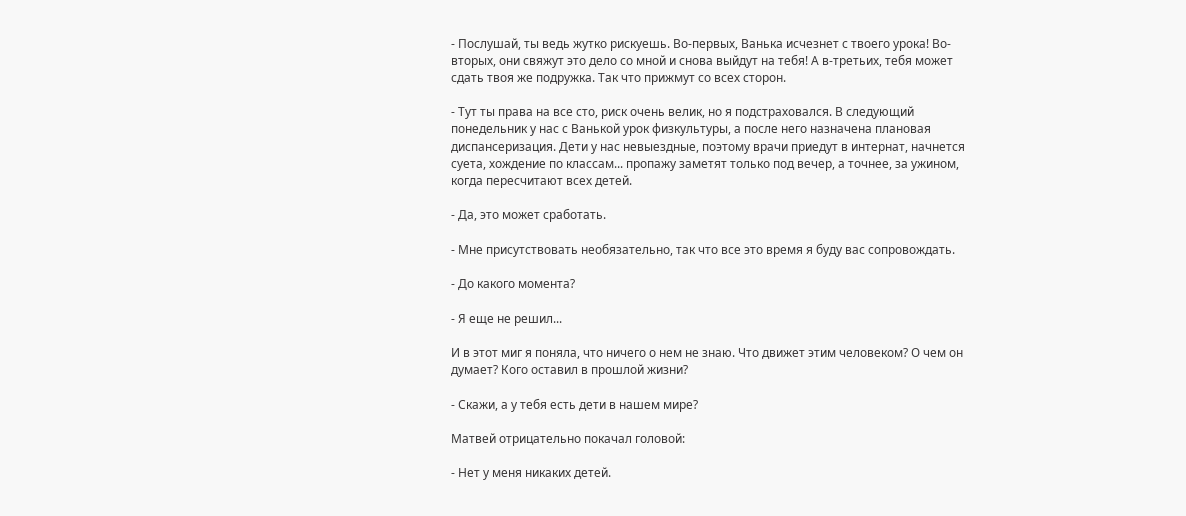- Послушай, ты ведь жутко рискуешь. Во-первых, Ванька исчезнет с твоего урока! Во-вторых, они свяжут это дело со мной и снова выйдут на тебя! А в-третьих, тебя может сдать твоя же подружка. Так что прижмут со всех сторон.

- Тут ты права на все сто, риск очень велик, но я подстраховался. В следующий понедельник у нас с Ванькой урок физкультуры, а после него назначена плановая диспансеризация. Дети у нас невыездные, поэтому врачи приедут в интернат, начнется суета, хождение по классам... пропажу заметят только под вечер, а точнее, за ужином, когда пересчитают всех детей.

- Да, это может сработать.

- Мне присутствовать необязательно, так что все это время я буду вас сопровождать.

- До какого момента?

- Я еще не решил...

И в этот миг я поняла, что ничего о нем не знаю. Что движет этим человеком? О чем он думает? Кого оставил в прошлой жизни?

- Скажи, а у тебя есть дети в нашем мире?

Матвей отрицательно покачал головой:

- Нет у меня никаких детей.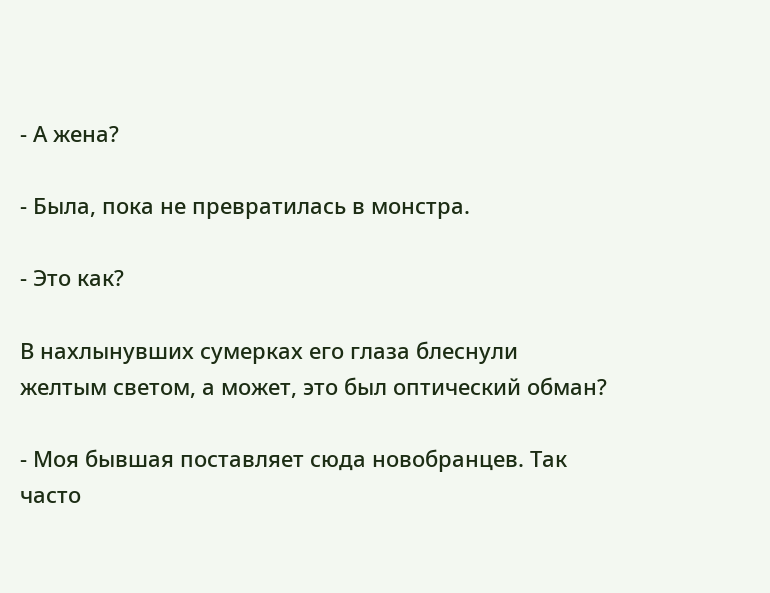- А жена?

- Была, пока не превратилась в монстра.

- Это как?

В нахлынувших сумерках его глаза блеснули желтым светом, а может, это был оптический обман?

- Моя бывшая поставляет сюда новобранцев. Так часто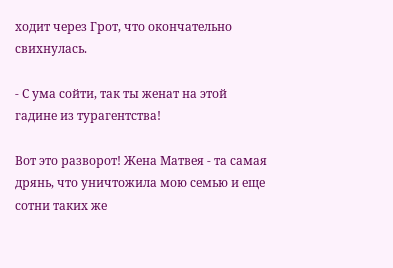ходит через Грот, что окончательно свихнулась.

- С ума сойти, так ты женат на этой гадине из турагентства!

Вот это разворот! Жена Матвея - та самая дрянь, что уничтожила мою семью и еще сотни таких же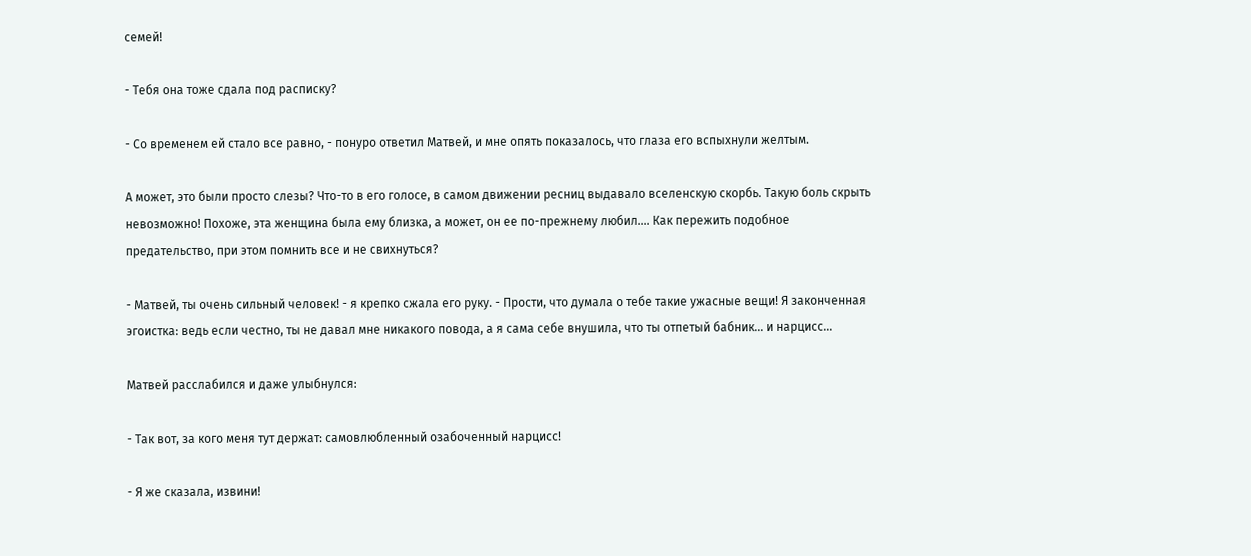семей!

- Тебя она тоже сдала под расписку?

- Со временем ей стало все равно, - понуро ответил Матвей, и мне опять показалось, что глаза его вспыхнули желтым.

А может, это были просто слезы? Что-то в его голосе, в самом движении ресниц выдавало вселенскую скорбь. Такую боль скрыть невозможно! Похоже, эта женщина была ему близка, а может, он ее по-прежнему любил.... Как пережить подобное предательство, при этом помнить все и не свихнуться?

- Матвей, ты очень сильный человек! - я крепко сжала его руку. - Прости, что думала о тебе такие ужасные вещи! Я законченная эгоистка: ведь если честно, ты не давал мне никакого повода, а я сама себе внушила, что ты отпетый бабник... и нарцисс...

Матвей расслабился и даже улыбнулся:

- Так вот, за кого меня тут держат: самовлюбленный озабоченный нарцисс!

- Я же сказала, извини!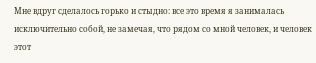Мне вдруг сделалось горько и стыдно: все это время я занималась исключительно собой, не замечая, что рядом со мной человек, и человек этот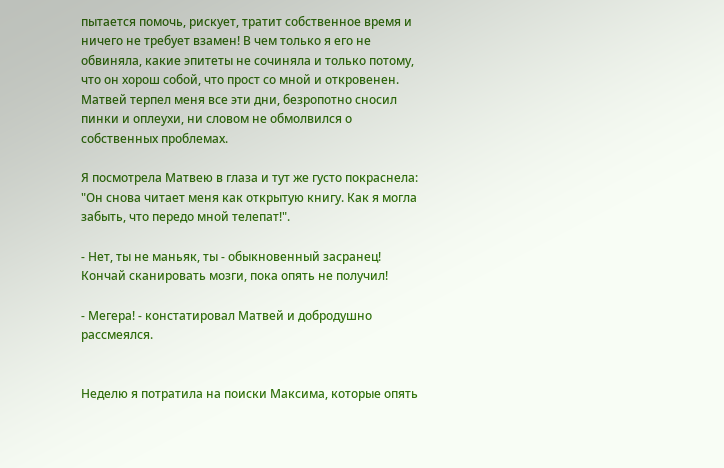пытается помочь, рискует, тратит собственное время и ничего не требует взамен! В чем только я его не обвиняла, какие эпитеты не сочиняла и только потому, что он хорош собой, что прост со мной и откровенен. Матвей терпел меня все эти дни, безропотно сносил пинки и оплеухи, ни словом не обмолвился о собственных проблемах.

Я посмотрела Матвею в глаза и тут же густо покраснела: "Он снова читает меня как открытую книгу. Как я могла забыть, что передо мной телепат!".

- Нет, ты не маньяк, ты - обыкновенный засранец! Кончай сканировать мозги, пока опять не получил!

- Мегера! - констатировал Матвей и добродушно рассмеялся.


Неделю я потратила на поиски Максима, которые опять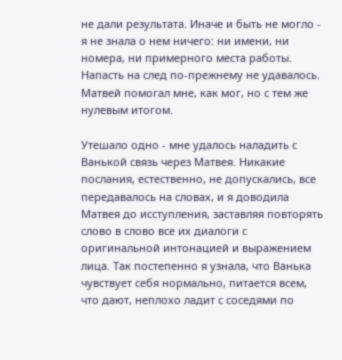не дали результата. Иначе и быть не могло - я не знала о нем ничего: ни имени, ни номера, ни примерного места работы. Напасть на след по-прежнему не удавалось. Матвей помогал мне, как мог, но с тем же нулевым итогом.

Утешало одно - мне удалось наладить с Ванькой связь через Матвея. Никакие послания, естественно, не допускались, все передавалось на словах, и я доводила Матвея до исступления, заставляя повторять слово в слово все их диалоги с оригинальной интонацией и выражением лица. Так постепенно я узнала, что Ванька чувствует себя нормально, питается всем, что дают, неплохо ладит с соседями по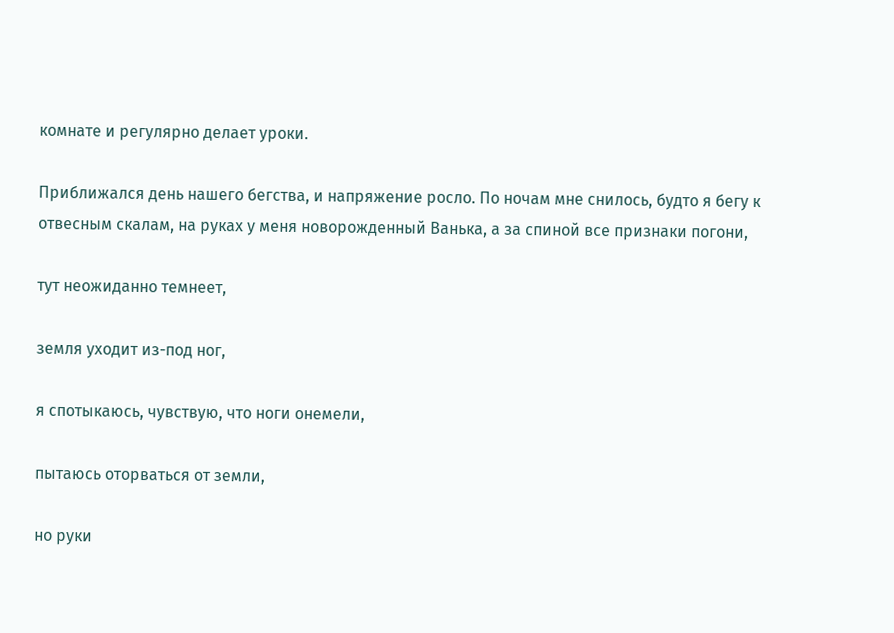комнате и регулярно делает уроки.

Приближался день нашего бегства, и напряжение росло. По ночам мне снилось, будто я бегу к отвесным скалам, на руках у меня новорожденный Ванька, а за спиной все признаки погони,

тут неожиданно темнеет,

земля уходит из-под ног,

я спотыкаюсь, чувствую, что ноги онемели,

пытаюсь оторваться от земли,

но руки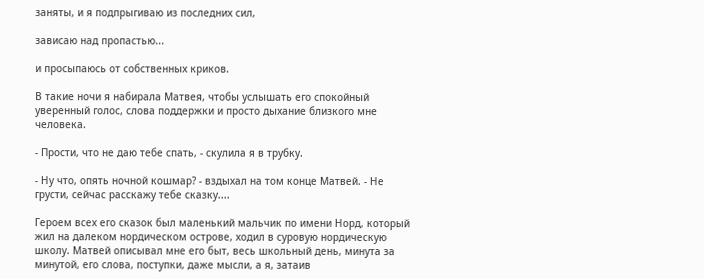заняты, и я подпрыгиваю из последних сил,

зависаю над пропастью...

и просыпаюсь от собственных криков.

В такие ночи я набирала Матвея, чтобы услышать его спокойный уверенный голос, слова поддержки и просто дыхание близкого мне человека.

- Прости, что не даю тебе спать, - скулила я в трубку.

- Ну что, опять ночной кошмар? - вздыхал на том конце Матвей. - Не грусти, сейчас расскажу тебе сказку....

Героем всех его сказок был маленький мальчик по имени Норд, который жил на далеком нордическом острове, ходил в суровую нордическую школу. Матвей описывал мне его быт, весь школьный день, минута за минутой, его слова, поступки, даже мысли, а я, затаив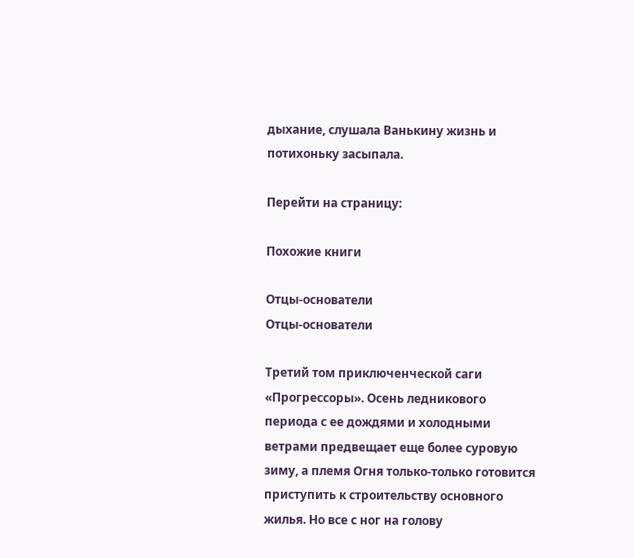дыхание, слушала Ванькину жизнь и потихоньку засыпала.

Перейти на страницу:

Похожие книги

Отцы-основатели
Отцы-основатели

Третий том приключенческой саги «Прогрессоры». Осень ледникового периода с ее дождями и холодными ветрами предвещает еще более суровую зиму, а племя Огня только-только готовится приступить к строительству основного жилья. Но все с ног на голову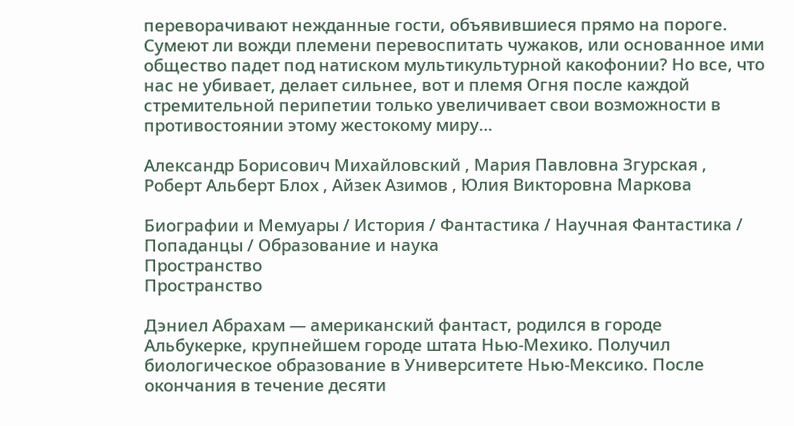переворачивают нежданные гости, объявившиеся прямо на пороге. Сумеют ли вожди племени перевоспитать чужаков, или основанное ими общество падет под натиском мультикультурной какофонии? Но все, что нас не убивает, делает сильнее, вот и племя Огня после каждой стремительной перипетии только увеличивает свои возможности в противостоянии этому жестокому миру…

Александр Борисович Михайловский , Мария Павловна Згурская , Роберт Альберт Блох , Айзек Азимов , Юлия Викторовна Маркова

Биографии и Мемуары / История / Фантастика / Научная Фантастика / Попаданцы / Образование и наука
Пространство
Пространство

Дэниел Абрахам — американский фантаст, родился в городе Альбукерке, крупнейшем городе штата Нью-Мехико. Получил биологическое образование в Университете Нью-Мексико. После окончания в течение десяти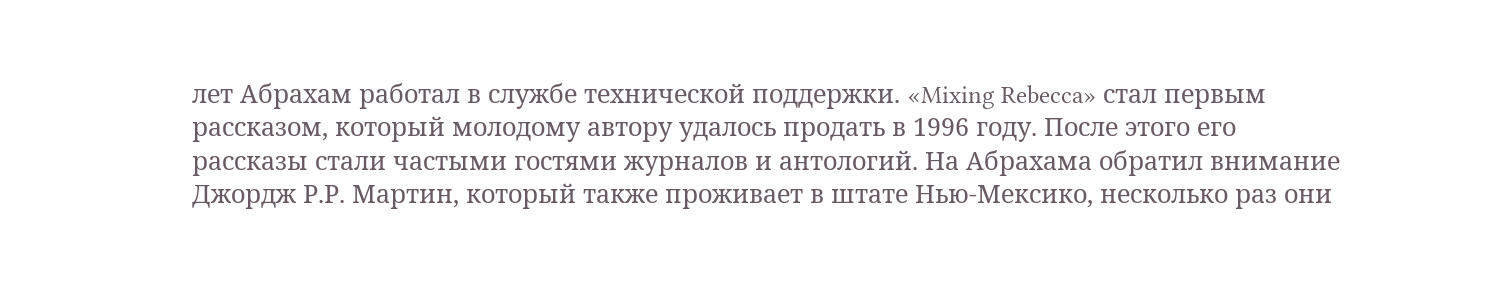лет Абрахам работал в службе технической поддержки. «Mixing Rebecca» стал первым рассказом, который молодому автору удалось продать в 1996 году. После этого его рассказы стали частыми гостями журналов и антологий. На Абрахама обратил внимание Джордж Р.Р. Мартин, который также проживает в штате Нью-Мексико, несколько раз они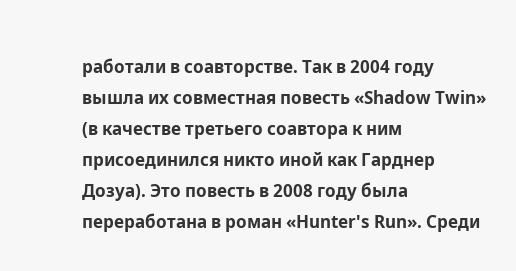работали в соавторстве. Так в 2004 году вышла их совместная повесть «Shadow Twin» (в качестве третьего соавтора к ним присоединился никто иной как Гарднер Дозуа). Это повесть в 2008 году была переработана в роман «Hunter's Run». Среди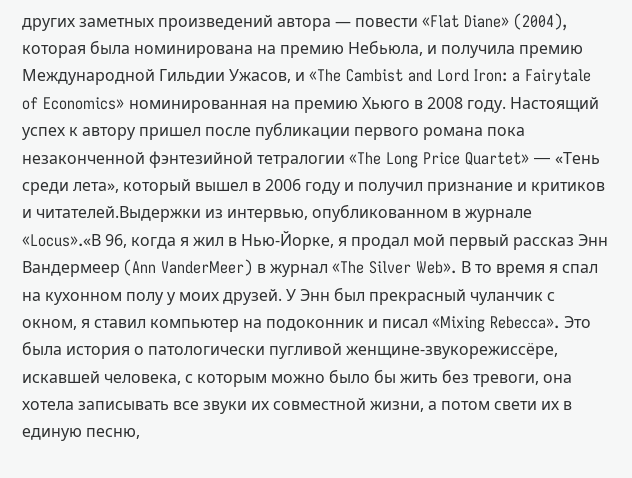других заметных произведений автора — повести «Flat Diane» (2004), которая была номинирована на премию Небьюла, и получила премию Международной Гильдии Ужасов, и «The Cambist and Lord Iron: a Fairytale of Economics» номинированная на премию Хьюго в 2008 году. Настоящий успех к автору пришел после публикации первого романа пока незаконченной фэнтезийной тетралогии «The Long Price Quartet» — «Тень среди лета», который вышел в 2006 году и получил признание и критиков и читателей.Выдержки из интервью, опубликованном в журнале «Locus».«В 96, когда я жил в Нью-Йорке, я продал мой первый рассказ Энн Вандермеер (Ann VanderMeer) в журнал «The Silver Web». В то время я спал на кухонном полу у моих друзей. У Энн был прекрасный чуланчик с окном, я ставил компьютер на подоконник и писал «Mixing Rebecca». Это была история о патологически пугливой женщине-звукорежиссёре, искавшей человека, с которым можно было бы жить без тревоги, она хотела записывать все звуки их совместной жизни, а потом свети их в единую песню,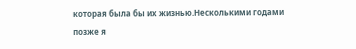которая была бы их жизнью.Несколькими годами позже я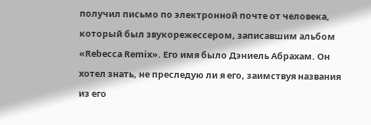получил письмо по электронной почте от человека, который был звукорежессером, записавшим альбом «Rebecca Remix». Его имя было Дэниель Абрахам. Он хотел знать, не преследую ли я его, заимствуя названия из его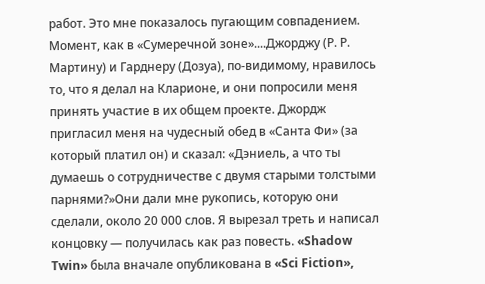работ. Это мне показалось пугающим совпадением. Момент, как в «Сумеречной зоне»....Джорджу (Р. Р. Мартину) и Гарднеру (Дозуа), по-видимому, нравилось то, что я делал на Кларионе, и они попросили меня принять участие в их общем проекте. Джордж пригласил меня на чудесный обед в «Санта Фи» (за который платил он) и сказал: «Дэниель, а что ты думаешь о сотрудничестве с двумя старыми толстыми парнями?»Они дали мне рукопись, которую они сделали, около 20 000 слов. Я вырезал треть и написал концовку — получилась как раз повесть. «Shadow Twin» была вначале опубликована в «Sci Fiction»,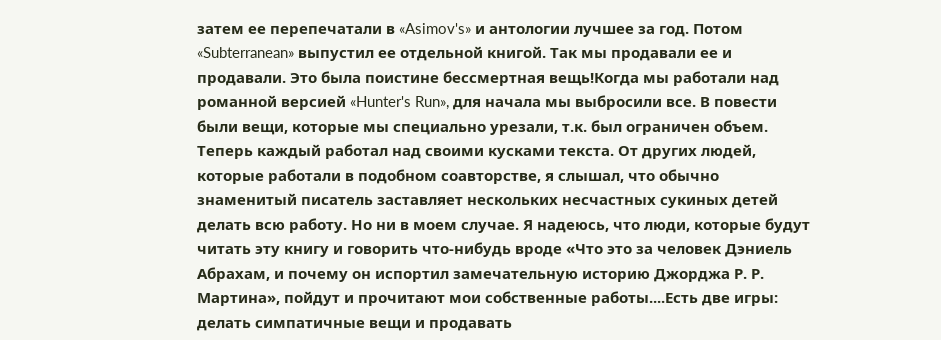затем ее перепечатали в «Asimov's» и антологии лучшее за год. Потом «Subterranean» выпустил ее отдельной книгой. Так мы продавали ее и продавали. Это была поистине бессмертная вещь!Когда мы работали над романной версией «Hunter's Run», для начала мы выбросили все. В повести были вещи, которые мы специально урезали, т.к. был ограничен объем. Теперь каждый работал над своими кусками текста. От других людей, которые работали в подобном соавторстве, я слышал, что обычно знаменитый писатель заставляет нескольких несчастных сукиных детей делать всю работу. Но ни в моем случае. Я надеюсь, что люди, которые будут читать эту книгу и говорить что-нибудь вроде «Что это за человек Дэниель Абрахам, и почему он испортил замечательную историю Джорджа Р. Р. Мартина», пойдут и прочитают мои собственные работы....Есть две игры: делать симпатичные вещи и продавать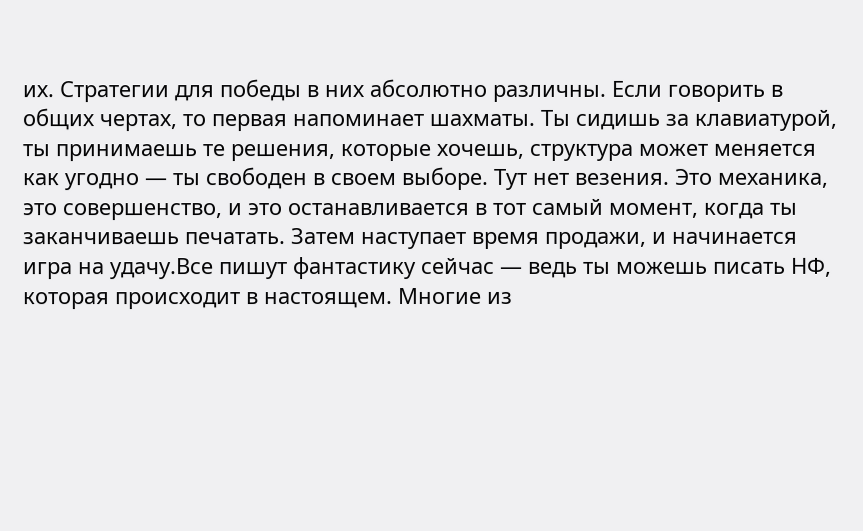их. Стратегии для победы в них абсолютно различны. Если говорить в общих чертах, то первая напоминает шахматы. Ты сидишь за клавиатурой, ты принимаешь те решения, которые хочешь, структура может меняется как угодно — ты свободен в своем выборе. Тут нет везения. Это механика, это совершенство, и это останавливается в тот самый момент, когда ты заканчиваешь печатать. Затем наступает время продажи, и начинается игра на удачу.Все пишут фантастику сейчас — ведь ты можешь писать НФ, которая происходит в настоящем. Многие из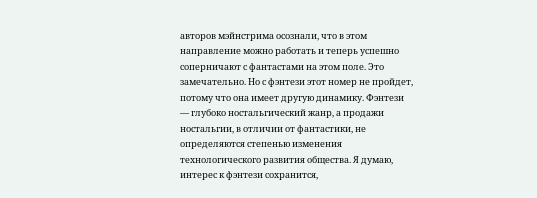авторов мэйнстрима осознали, что в этом направление можно работать и теперь успешно соперничают с фантастами на этом поле. Это замечательно. Но с фэнтези этот номер не пройдет, потому что она имеет другую динамику. Фэнтези — глубоко ностальгический жанр, а продажи ностальгии, в отличии от фантастики, не определяются степенью изменения технологического развития общества. Я думаю, интерес к фэнтези сохранится,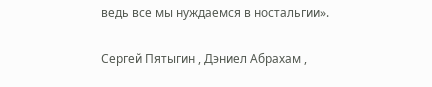ведь все мы нуждаемся в ностальгии».

Сергей Пятыгин , Дэниел Абрахам ,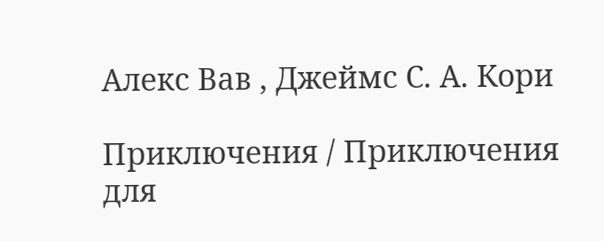Алекс Вав , Джеймс С. А. Кори

Приключения / Приключения для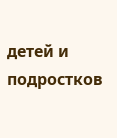детей и подростков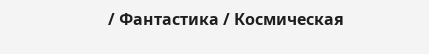/ Фантастика / Космическая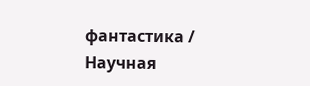фантастика / Научная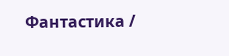Фантастика /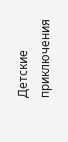Детские приключения